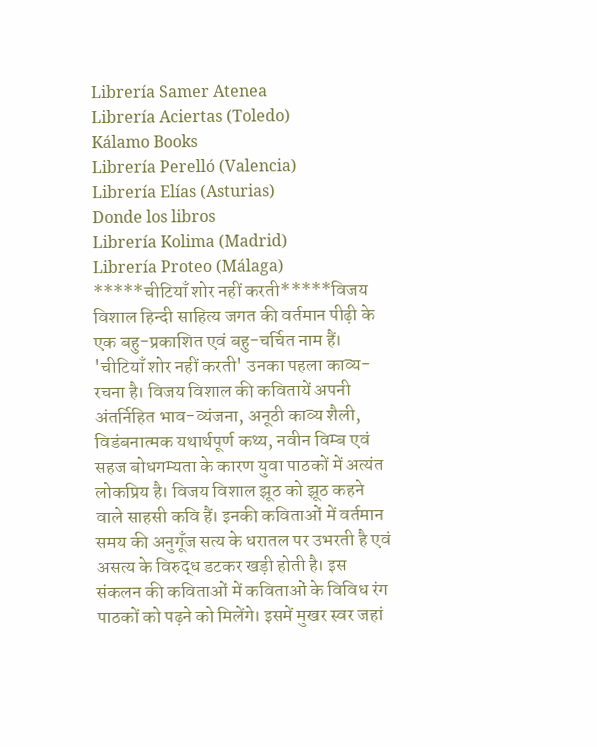Librería Samer Atenea
Librería Aciertas (Toledo)
Kálamo Books
Librería Perelló (Valencia)
Librería Elías (Asturias)
Donde los libros
Librería Kolima (Madrid)
Librería Proteo (Málaga)
*****चीटियाँ शोर नहीं करती*****विजय विशाल हिन्दी साहित्य जगत की वर्तमान पीढ़ी के एक बहु-प्रकाशित एवं बहु-चर्चित नाम हैं। 'चीटियाँ शोर नहीं करती' उनका पहला काव्य-रचना है। विजय विशाल की कवितायें अपनी अंतर्निहित भाव-व्यंजना, अनूठी काव्य शैली, विडंबनात्मक यथार्थपूर्ण कथ्य, नवीन विम्ब एवं सहज बोधगम्यता के कारण युवा पाठकों में अत्यंत लोकप्रिय है। विजय विशाल झूठ को झूठ कहने वाले साहसी कवि हैं। इनकी कविताओं में वर्तमान समय की अनुगूँज सत्य के धरातल पर उभरती है एवं असत्य के विरुद्ध डटकर खड़ी होती है। इस संकलन की कविताओं में कविताओं के विविध रंग पाठकों को पढ़ने को मिलेंगे। इसमें मुखर स्वर जहां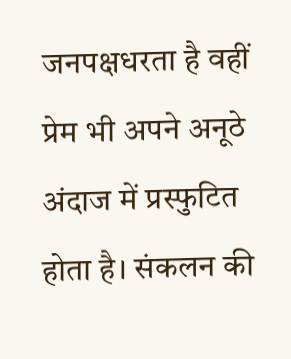जनपक्षधरता है वहीं प्रेम भी अपने अनूठे अंदाज में प्रस्फुटित होता है। संकलन की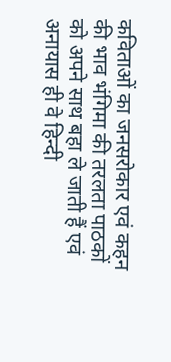कविताओं का जनसरोकार एवं कहन की भाव भंगिमा की तरलता पाठकों को अपने साथ बहा ले जाती हैं एवं अनायास ही वे हिन्दी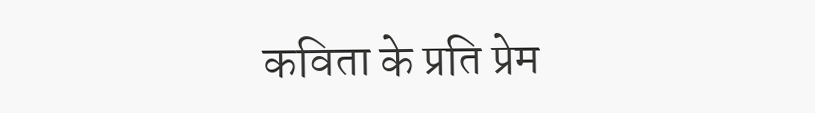कविता के प्रति प्रेम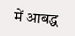में आबद्ध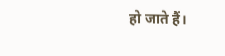हो जाते हैं।